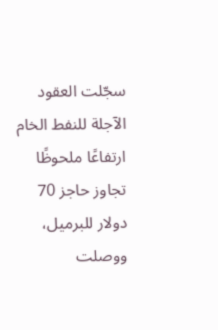سجّلت العقود الآجلة للنفط الخام ارتفاعًا ملحوظًا تجاوز حاجز 70 دولار للبرميل، ووصلت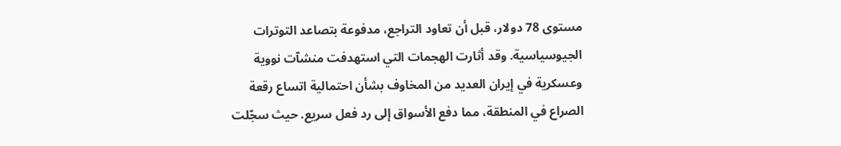مستوى 78 دولار، قبل أن تعاود التراجع، مدفوعة بتصاعد التوترات الجيوسياسية. وقد أثارت الهجمات التي استهدفت منشآت نووية وعسكرية في إيران العديد من المخاوف بشأن احتمالية اتساع رقعة الصراع في المنطقة، مما دفع الأسواق إلى رد فعل سريع. حيث سجّلت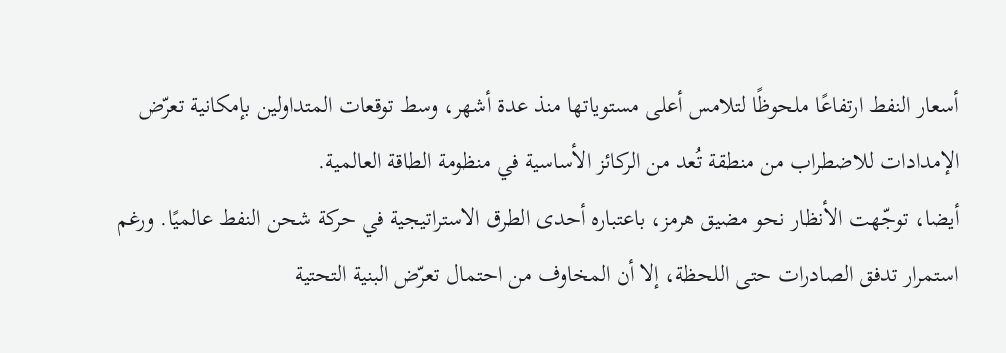أسعار النفط ارتفاعًا ملحوظًا لتلامس أعلى مستوياتها منذ عدة أشهر، وسط توقعات المتداولين بإمكانية تعرّض الإمدادات للاضطراب من منطقة تُعد من الركائز الأساسية في منظومة الطاقة العالمية.
أيضا، توجّهت الأنظار نحو مضيق هرمز، باعتباره أحدى الطرق الاستراتيجية في حركة شحن النفط عالميًا. ورغم استمرار تدفق الصادرات حتى اللحظة، إلا أن المخاوف من احتمال تعرّض البنية التحتية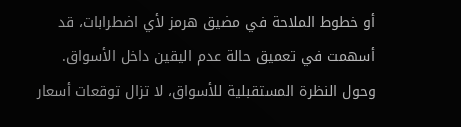أو خطوط الملاحة في مضيق هرمز لأي اضطرابات، قد أسهمت في تعميق حالة عدم اليقين داخل الأسواق.
وحول النظرة المستقبلية للأسواق، لا تزال توقعات أسعار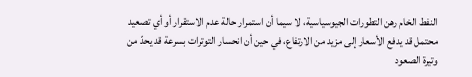النفط الخام رهن التطورات الجيوسياسية، لا سيما أن استمرار حالة عدم الاستقرار أو أي تصعيد محتمل قد يدفع الأسعار إلى مزيد من الارتفاع، في حين أن انحسار التوترات بسرعة قد يحدّ من وتيرة الصعود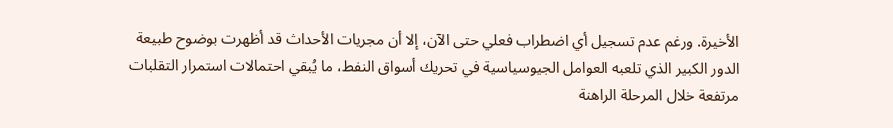الأخيرة. ورغم عدم تسجيل أي اضطراب فعلي حتى الآن، إلا أن مجريات الأحداث قد أظهرت بوضوح طبيعة الدور الكبير الذي تلعبه العوامل الجيوسياسية في تحريك أسواق النفط، ما يُبقي احتمالات استمرار التقلبات مرتفعة خلال المرحلة الراهنة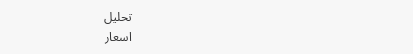تحليل
اسعار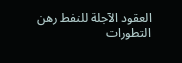العقود الآجلة للنفط رهن التطورات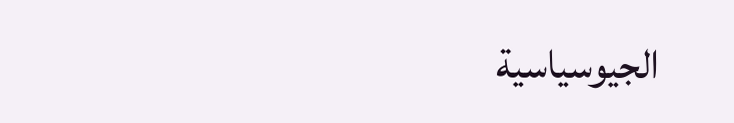الجيوسياسية